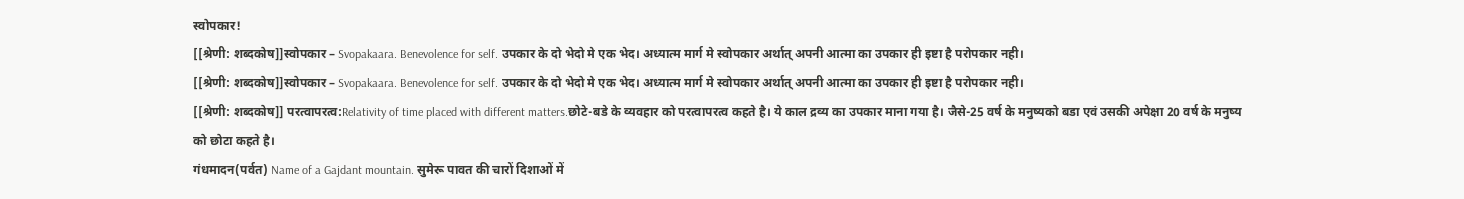स्वोपकार!
[[श्रेणी: शब्दकोष]]स्वोपकार – Svopakaara. Benevolence for self. उपकार के दो भेदो मे एक भेद। अध्यात्म मार्ग मे स्वोपकार अर्थात् अपनी आत्मा का उपकार ही इष्टा है परोपकार नही।
[[श्रेणी: शब्दकोष]]स्वोपकार – Svopakaara. Benevolence for self. उपकार के दो भेदो मे एक भेद। अध्यात्म मार्ग मे स्वोपकार अर्थात् अपनी आत्मा का उपकार ही इष्टा है परोपकार नही।
[[श्रेणी: शब्दकोष]] परत्वापरत्व:Relativity of time placed with different matters.छोटे-बडे के व्यवहार को परत्वापरत्व कहते है। ये काल द्रव्य का उपकार माना गया है। जैसे-25 वर्ष के मनुष्यको बडा एवं उसकी अपेक्षा 20 वर्ष के मनुष्य को छोटा कहते है।
गंधमादन(पर्वत) Name of a Gajdant mountain. सुमेरू पावत की चारों दिशाओं में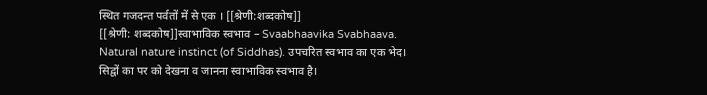स्थित गजदन्त पर्वतों में से एक । [[श्रेणी:शब्दकोष]]
[[श्रेणी: शब्दकोष]]स्वाभाविक स्वभाव – Svaabhaavika Svabhaava. Natural nature instinct (of Siddhas). उपचरित स्वभाव का एक भेद। सिद्वों का पर को देखना व जानना स्वाभाविक स्वभाव है।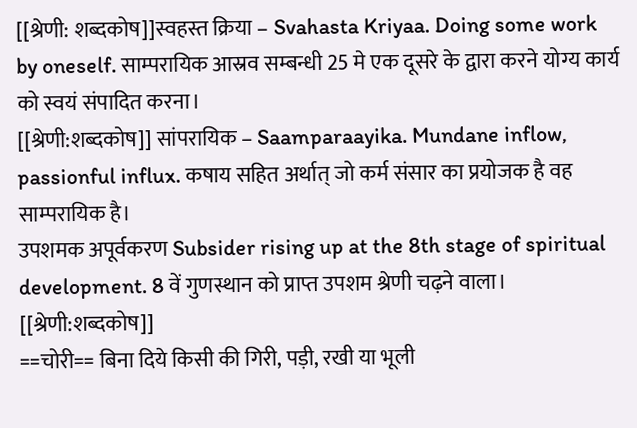[[श्रेणी: शब्दकोष]]स्वहस्त क्रिया – Svahasta Kriyaa. Doing some work by oneself. साम्परायिक आस्रव सम्बन्धी 25 मे एक दूसरे के द्वारा करने योग्य कार्य को स्वयं संपादित करना।
[[श्रेणी:शब्दकोष]] सांपरायिक – Saamparaayika. Mundane inflow, passionful influx. कषाय सहित अर्थात् जो कर्म संसार का प्रयोजक है वह साम्परायिक है।
उपशमक अपूर्वकरण Subsider rising up at the 8th stage of spiritual development. 8 वें गुणस्थान को प्राप्त उपशम श्रेणी चढ़ने वाला। [[श्रेणी:शब्दकोष]]
==चोरी== बिना दिये किसी की गिरी, पड़ी, रखी या भूली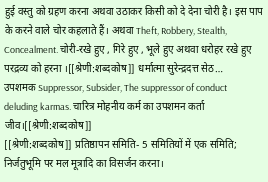हुई वस्तु को ग्रहण करना अथवा उठाकर किसी को दे देना चोरी है। इस पाप के करने वाले चोर कहलाते हैं। अथवा Theft, Robbery, Stealth, Concealment. चोरी-रखे हुए , गिरे हुए , भूले हुए अथवा धरोहर रखे हुए परद्रव्य को हरना ।[[श्रेणी:शब्दकोष]] धर्मात्मा सुरेन्द्रदत्त सेठ…
उपशमक Suppressor, Subsider, The suppressor of conduct deluding karmas. चारित्र मोहनीय कर्म का उपशमन कर्ता जीव।[[श्रेणी:शब्दकोष]]
[[श्रेणी:शब्दकोष]] प्रतिष्ठापन समिति- 5 समितियों में एक समिति; निर्जतुभूमि पर मल मूत्रादि का विसर्जन करना।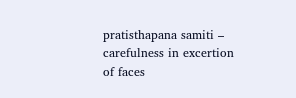pratisthapana samiti – carefulness in excertion of faces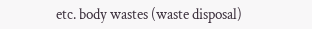etc. body wastes (waste disposal)